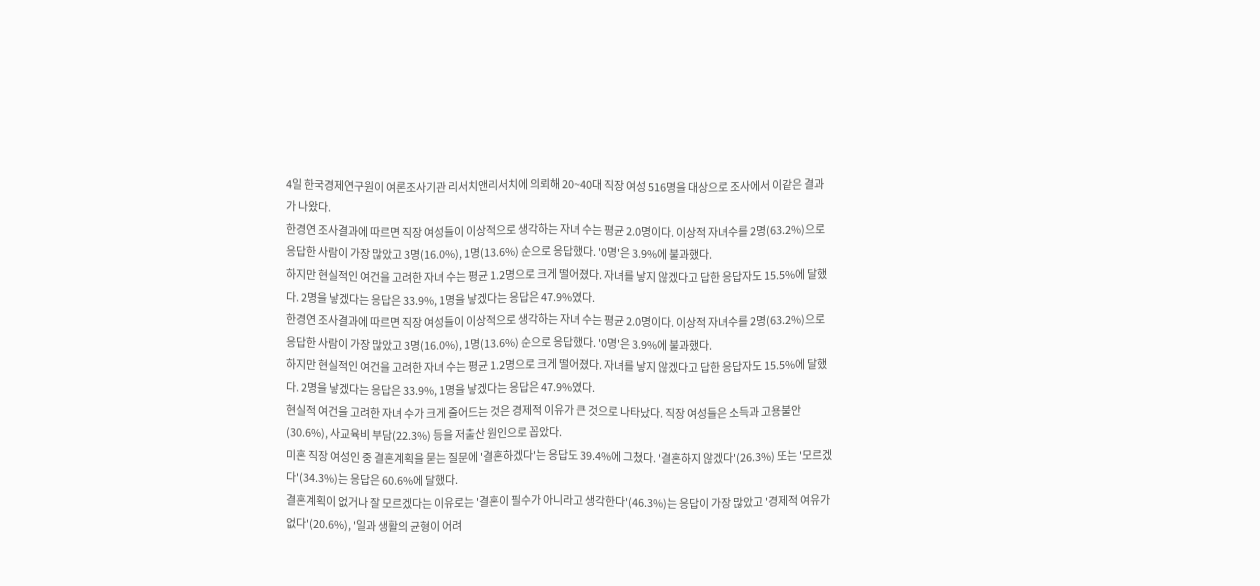4일 한국경제연구원이 여론조사기관 리서치앤리서치에 의뢰해 20~40대 직장 여성 516명을 대상으로 조사에서 이같은 결과가 나왔다.
한경연 조사결과에 따르면 직장 여성들이 이상적으로 생각하는 자녀 수는 평균 2.0명이다. 이상적 자녀수를 2명(63.2%)으로 응답한 사람이 가장 많았고 3명(16.0%), 1명(13.6%) 순으로 응답했다. '0명'은 3.9%에 불과했다.
하지만 현실적인 여건을 고려한 자녀 수는 평균 1.2명으로 크게 떨어졌다. 자녀를 낳지 않겠다고 답한 응답자도 15.5%에 달했다. 2명을 낳겠다는 응답은 33.9%, 1명을 낳겠다는 응답은 47.9%였다.
한경연 조사결과에 따르면 직장 여성들이 이상적으로 생각하는 자녀 수는 평균 2.0명이다. 이상적 자녀수를 2명(63.2%)으로 응답한 사람이 가장 많았고 3명(16.0%), 1명(13.6%) 순으로 응답했다. '0명'은 3.9%에 불과했다.
하지만 현실적인 여건을 고려한 자녀 수는 평균 1.2명으로 크게 떨어졌다. 자녀를 낳지 않겠다고 답한 응답자도 15.5%에 달했다. 2명을 낳겠다는 응답은 33.9%, 1명을 낳겠다는 응답은 47.9%였다.
현실적 여건을 고려한 자녀 수가 크게 줄어드는 것은 경제적 이유가 큰 것으로 나타났다. 직장 여성들은 소득과 고용불안(30.6%), 사교육비 부담(22.3%) 등을 저출산 원인으로 꼽았다.
미혼 직장 여성인 중 결혼계획을 묻는 질문에 '결혼하겠다'는 응답도 39.4%에 그쳤다. '결혼하지 않겠다'(26.3%) 또는 '모르겠다'(34.3%)는 응답은 60.6%에 달했다.
결혼계획이 없거나 잘 모르겠다는 이유로는 '결혼이 필수가 아니라고 생각한다'(46.3%)는 응답이 가장 많았고 '경제적 여유가 없다'(20.6%), '일과 생활의 균형이 어려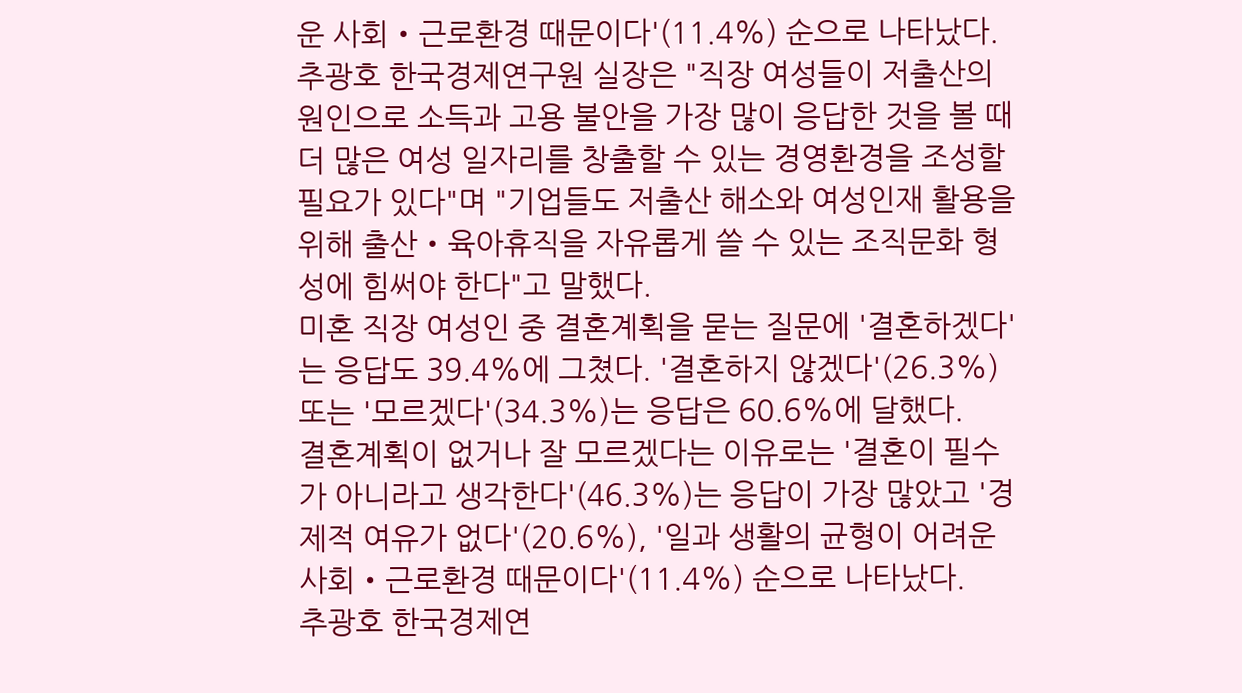운 사회‧근로환경 때문이다'(11.4%) 순으로 나타났다.
추광호 한국경제연구원 실장은 "직장 여성들이 저출산의 원인으로 소득과 고용 불안을 가장 많이 응답한 것을 볼 때 더 많은 여성 일자리를 창출할 수 있는 경영환경을 조성할 필요가 있다"며 "기업들도 저출산 해소와 여성인재 활용을 위해 출산‧육아휴직을 자유롭게 쓸 수 있는 조직문화 형성에 힘써야 한다"고 말했다.
미혼 직장 여성인 중 결혼계획을 묻는 질문에 '결혼하겠다'는 응답도 39.4%에 그쳤다. '결혼하지 않겠다'(26.3%) 또는 '모르겠다'(34.3%)는 응답은 60.6%에 달했다.
결혼계획이 없거나 잘 모르겠다는 이유로는 '결혼이 필수가 아니라고 생각한다'(46.3%)는 응답이 가장 많았고 '경제적 여유가 없다'(20.6%), '일과 생활의 균형이 어려운 사회‧근로환경 때문이다'(11.4%) 순으로 나타났다.
추광호 한국경제연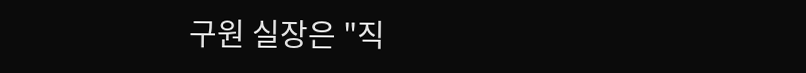구원 실장은 "직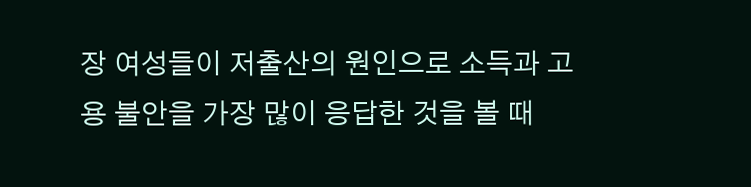장 여성들이 저출산의 원인으로 소득과 고용 불안을 가장 많이 응답한 것을 볼 때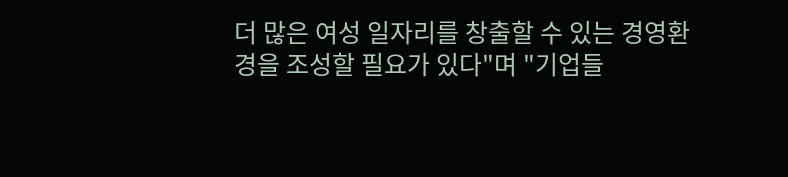더 많은 여성 일자리를 창출할 수 있는 경영환경을 조성할 필요가 있다"며 "기업들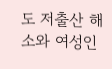도 저출산 해소와 여성인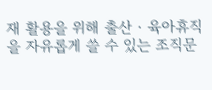재 활용을 위해 출산‧육아휴직을 자유롭게 쓸 수 있는 조직문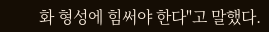화 형성에 힘써야 한다"고 말했다.